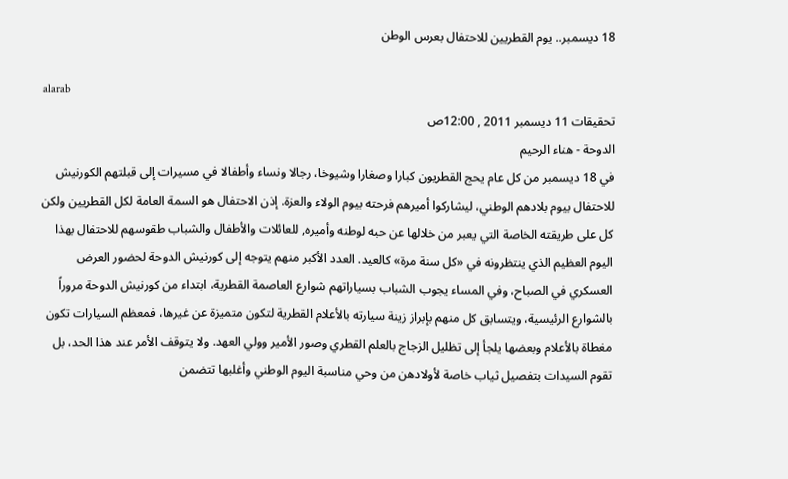18 ديسمبر.. يوم القطريين للاحتفال بعرس الوطن

alarab
تحقيقات 11 ديسمبر 2011 , 12:00ص
الدوحة - هناء الرحيم
في 18 ديسمبر من كل عام يحج القطريون كبارا وصغارا وشيوخا، رجالا ونساء وأطفالا في مسيرات إلى قبلتهم الكورنيش للاحتفال بيوم بلادهم الوطني، ليشاركوا أميرهم فرحته بيوم الولاء والعزة. إذن الاحتفال هو السمة العامة لكل القطريين ولكن كل على طريقته الخاصة التي يعبر من خلالها عن حبه لوطنه وأميره, للعائلات والأطفال والشباب طقوسهم للاحتفال بهذا اليوم العظيم الذي ينتظرونه في «كل سنة مرة» كالعيد. العدد الأكبر منهم يتوجه إلى كورنيش الدوحة لحضور العرض العسكري في الصباح، وفي المساء يجوب الشباب بسياراتهم شوارع العاصمة القطرية، ابتداء من كورنيش الدوحة مروراً بالشوارع الرئيسية، ويتسابق كل منهم بإبراز زينة سيارته بالأعلام القطرية لتكون متميزة عن غيرها، فمعظم السيارات تكون مغطاة بالأعلام وبعضها يلجأ إلى تظليل الزجاج بالعلم القطري وصور الأمير وولي العهد. ولا يتوقف الأمر عند هذا الحد، بل تقوم السيدات بتفصيل ثياب خاصة لأولادهن من وحي مناسبة اليوم الوطني وأغلبها تتضمن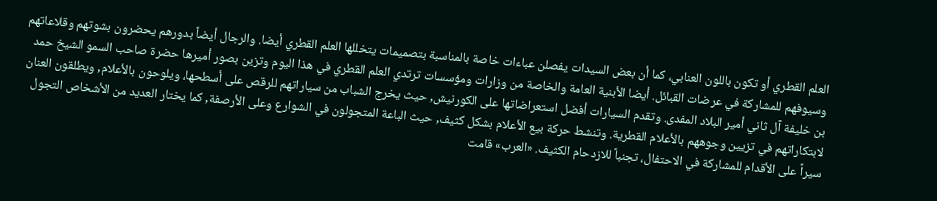العلم القطري أو تكون باللون العنابي، كما أن بعض السيدات يفصلن عباءات خاصة بالمناسبة بتصميمات يتخللها العلم القطري أيضا. والرجال أيضاً بدورهم يحضرون بشوتهم وقلاعاتهم وسيوفهم للمشاركة في عرضات القبائل. أيضا الأبنية العامة والخاصة من وزارات ومؤسسات ترتدي العلم القطري في هذا اليوم وتزين بصور أميرها حضرة صاحب السمو الشيخ حمد بن خليفة آل ثاني أمير البلاد المفدى. وتقدم السيارات أفضل استعراضاتها على الكورنيش, حيث يخرج الشباب من سياراتهم للرقص على أسطحها، ويلوحون بالأعلام, ويطلقون العنان لابتكاراتهم في تزيين وجوههم بالأعلام القطرية. وتنشط حركة بيع الأعلام بشكل كثيف, حيث الباعة المتجولون في الشوارع وعلى الأرصفة, كما يختار العديد من الأشخاص التجول سيراً على الأقدام للمشاركة في الاحتفال، تجنباً للازدحام الكثيف. «العرب» قامت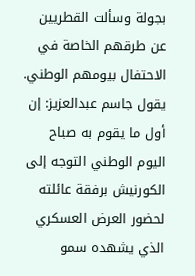بجولة وسألت القطريين عن طرقهم الخاصة في الاحتفال بيومهم الوطني. يقول جاسم عبدالعزيز: إن أول ما يقوم به صباح اليوم الوطني التوجه إلى الكورنيش برفقة عائلته لحضور العرض العسكري الذي يشهده سمو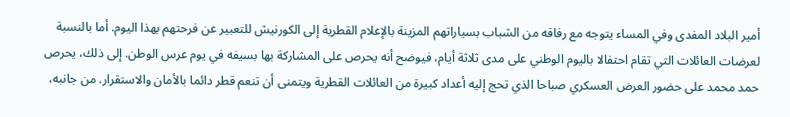أمير البلاد المفدى وفي المساء يتوجه مع رفاقه من الشباب بسياراتهم المزينة بالإعلام القطرية إلى الكورنيش للتعبير عن فرحتهم بهذا اليوم. أما بالنسبة لعرضات العائلات التي تقام احتفالا باليوم الوطني على مدى ثلاثة أيام، فيوضح أنه يحرص على المشاركة بها بسيفه في يوم عرس الوطن. إلى ذلك، يحرص حمد محمد على حضور العرض العسكري صباحا الذي تحج إليه أعداد كبيرة من العائلات القطرية ويتمنى أن تنعم قطر دائما بالأمان والاستقرار. من جانبه،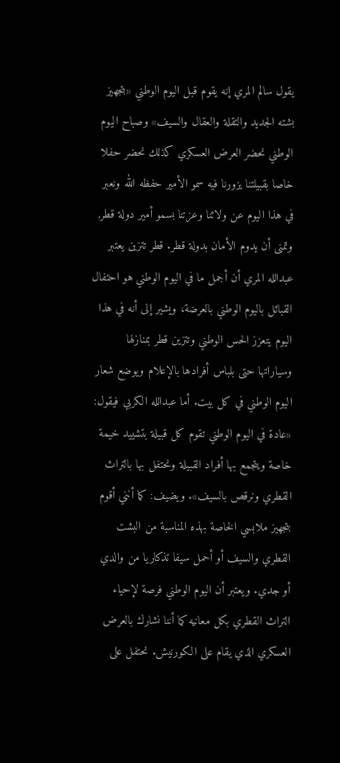يقول سالم المري إنه يقوم قبل اليوم الوطني «بتجهيز بشته الجديد والتقلة والعقال والسيف» وصباح اليوم الوطني نحضر العرض العسكري كذلك نحضر حفلا خاصا بقبيلتنا يزورنا فيه سمو الأمير حفظه الله ونعبر في هذا اليوم عن ولائنا وعزتنا بسمو أمير دولة قطر, وتمنى أن يدوم الأمان بدولة قطر. قطر تتزين يعتبر عبدالله المري أن أجمل ما في اليوم الوطني هو احتفال القبائل باليوم الوطني بالعرضة، ويشير إلى أنه في هذا اليوم يتعزز الحس الوطني وتتزين قطر بمنازلها وسياراتها حتى بلباس أفرادها بالإعلام ويوضع شعار اليوم الوطني في كل بيت. أما عبدالله الكربي فيقول: «عادة في اليوم الوطني تقوم كل قبيلة بتشييد خيمة خاصة ويتجمع بها أفراد القبيلة ونحتفل بها بالتراث القطري ونرقص بالسيف». ويضيف: كما أنني أقوم بتجهيز ملابسي الخاصة بهذه المناسبة من البشت القطري والسيف أو أحمل سيفا تذكاريا من والدي أو جدي. ويعتبر أن اليوم الوطني فرصة لإحياء التراث القطري بكل معانيه كما أننا نشارك بالعرض العسكري الذي يقام على الكورنيش. نحتفل على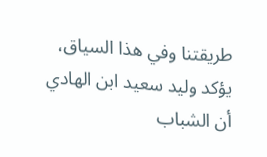طريقتنا وفي هذا السياق، يؤكد وليد سعيد ابن الهادي أن الشباب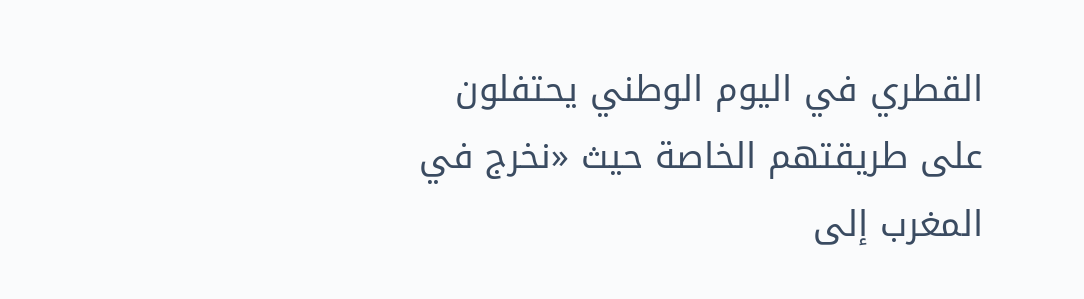القطري في اليوم الوطني يحتفلون على طريقتهم الخاصة حيث «نخرج في المغرب إلى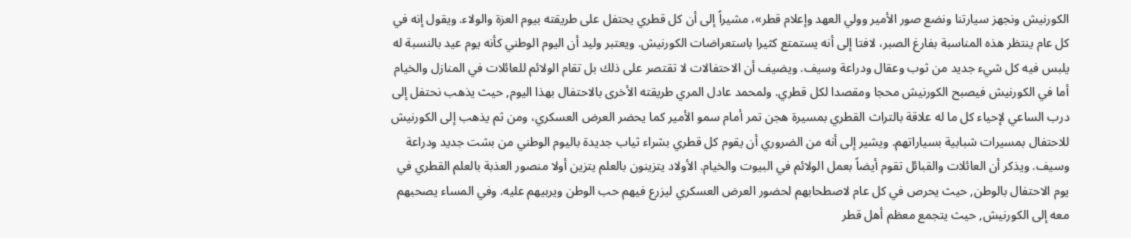الكورنيش ونجهز سيارتنا ونضع صور الأمير وولي العهد وإعلام قطر»، مشيراً إلى أن كل قطري يحتفل على طريقته بيوم العزة والولاء. ويقول إنه في كل عام ينتظر هذه المناسبة بفارغ الصبر، لافتا إلى أنه يستمتع كثيرا باستعراضات الكورنيش. ويعتبر وليد أن اليوم الوطني كأنه يوم عيد بالنسبة له يلبس فيه كل شيء جديد من ثوب وعقال ودراعة وسيف. ويضيف أن الاحتفالات لا تقتصر على ذلك بل تقام الولائم للعائلات في المنازل والخيام أما في الكورنيش فيصبح الكورنيش محجا ومقصدا لكل قطري. ولمحمد عادل المري طريقته الأخرى بالاحتفال بهذا اليوم, حيث يذهب نحتفل إلى درب الساعي لإحياء كل ما له علاقة بالتراث القطري بمسيرة هجن تمر أمام سمو الأمير كما يحضر العرض العسكري، ومن ثم يذهب إلى الكورنيش للاحتفال بمسيرات شبابية بسياراتهم. ويشير إلى أنه من الضروري أن يقوم كل قطري بشراء ثياب جديدة باليوم الوطني من بشت جديد ودراعة وسيف. ويذكر أن العائلات والقبائل تقوم أيضاً بعمل الولائم في البيوت والخيام. الأولاد يتزينون بالعلم يتزين أولا منصور العذبة بالعلم القطري في يوم الاحتفال بالوطن, حيث يحرص في كل عام لاصطحابهم لحضور العرض العسكري ليزرع فيهم حب الوطن ويربيهم عليه. وفي المساء يصحبهم معه إلى الكورنيش, حيث يتجمع معظم أهل قطر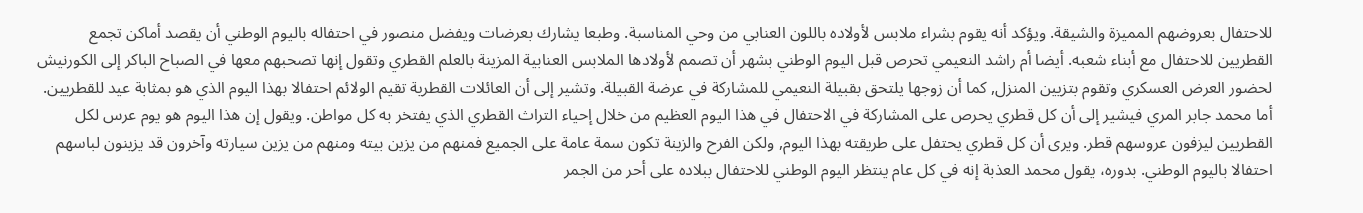للاحتفال بعروضهم المميزة والشيقة. ويؤكد أنه يقوم بشراء ملابس لأولاده باللون العنابي من وحي المناسبة. وطبعا يشارك بعرضات ويفضل منصور في احتفاله باليوم الوطني أن يقصد أماكن تجمع القطريين للاحتفال مع أبناء شعبه. أيضا أم راشد النعيمي تحرص قبل اليوم الوطني بشهر أن تصمم لأولادها الملابس العنابية المزينة بالعلم القطري وتقول إنها تصحبهم معها في الصباح الباكر إلى الكورنيش لحضور العرض العسكري وتقوم بتزيين المنزل, كما أن زوجها يلتحق بقبيلة النعيمي للمشاركة في عرضة القبيلة. وتشير إلى أن العائلات القطرية تقيم الولائم احتفالا بهذا اليوم الذي هو بمثابة عيد للقطريين. أما محمد جابر المري فيشير إلى أن كل قطري يحرص على المشاركة في الاحتفال في هذا اليوم العظيم من خلال إحياء التراث القطري الذي يفتخر به كل مواطن. ويقول إن هذا اليوم هو يوم عرس لكل القطريين ليزفون عروسهم قطر. ويرى أن كل قطري يحتفل على طريقته بهذا اليوم, ولكن الفرح والزينة تكون سمة عامة على الجميع فمنهم من يزين بيته ومنهم من يزين سيارته وآخرون قد يزينون لباسهم احتفالا باليوم الوطني. بدوره، يقول محمد العذبة إنه في كل عام ينتظر اليوم الوطني للاحتفال ببلاده على أحر من الجمر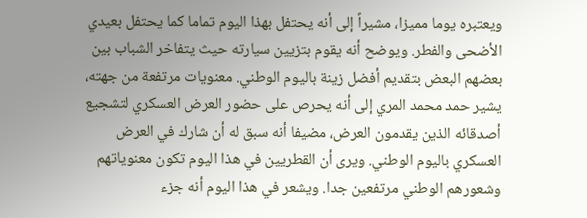ويعتبره يوما مميزا، مشيراً إلى أنه يحتفل بهذا اليوم تماما كما يحتفل بعيدي الأضحى والفطر. ويوضح أنه يقوم بتزيين سيارته حيث يتفاخر الشباب بين بعضهم البعض بتقديم أفضل زينة باليوم الوطني. معنويات مرتفعة من جهته، يشير حمد محمد المري إلى أنه يحرص على حضور العرض العسكري لتشجيع أصدقائه الذين يقدمون العرض، مضيفا أنه سبق له أن شارك في العرض العسكري باليوم الوطني. ويرى أن القطريين في هذا اليوم تكون معنوياتهم وشعورهم الوطني مرتفعين جدا. ويشعر في هذا اليوم أنه جزء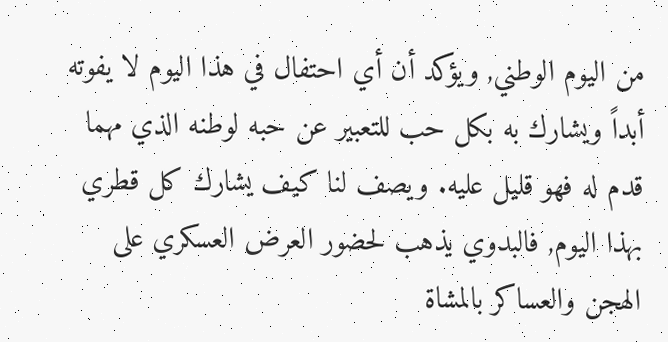من اليوم الوطني, ويؤكد أن أي احتفال في هذا اليوم لا يفوته أبداً ويشارك به بكل حب للتعبير عن حبه لوطنه الذي مهما قدم له فهو قليل عليه. ويصف لنا كيف يشارك كل قطري بهذا اليوم, فالبدوي يذهب لحضور العرض العسكري على الهجن والعساكر بالمشاة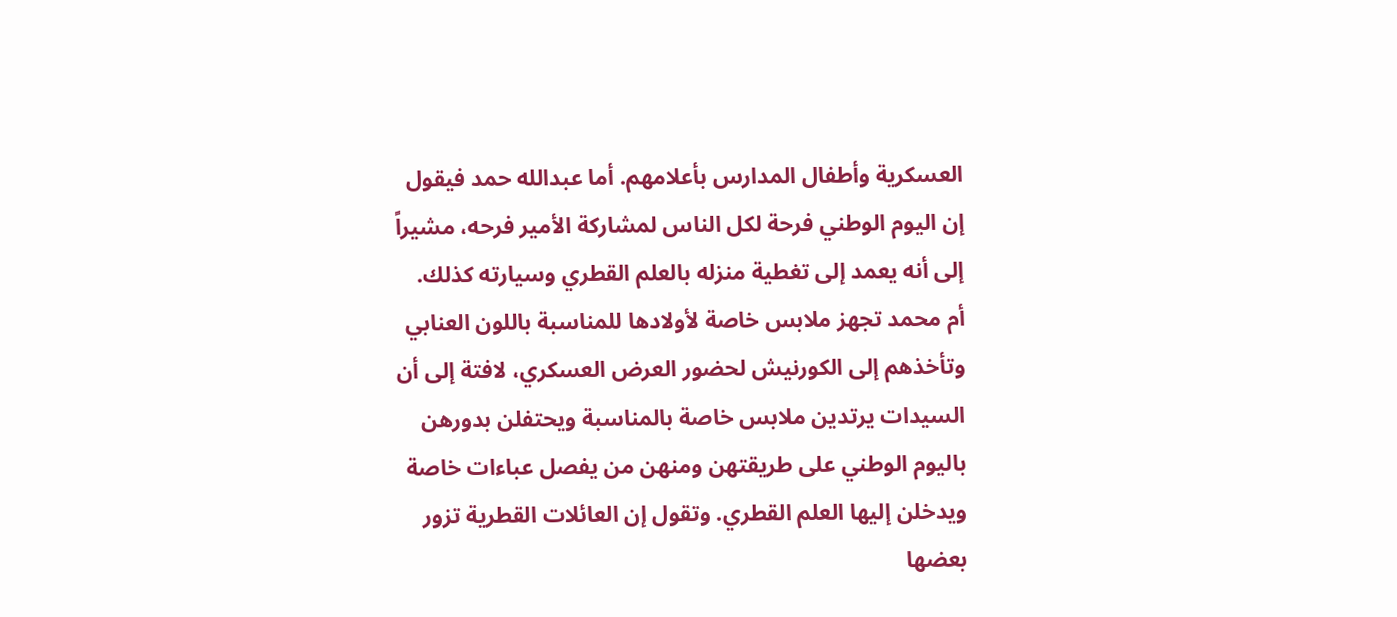العسكرية وأطفال المدارس بأعلامهم. أما عبدالله حمد فيقول إن اليوم الوطني فرحة لكل الناس لمشاركة الأمير فرحه، مشيراً إلى أنه يعمد إلى تغطية منزله بالعلم القطري وسيارته كذلك. أم محمد تجهز ملابس خاصة لأولادها للمناسبة باللون العنابي وتأخذهم إلى الكورنيش لحضور العرض العسكري، لافتة إلى أن السيدات يرتدين ملابس خاصة بالمناسبة ويحتفلن بدورهن باليوم الوطني على طريقتهن ومنهن من يفصل عباءات خاصة ويدخلن إليها العلم القطري. وتقول إن العائلات القطرية تزور بعضها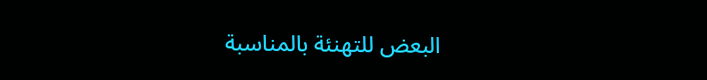البعض للتهنئة بالمناسبة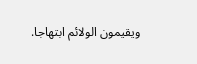ويقيمون الولائم ابتهاجا.